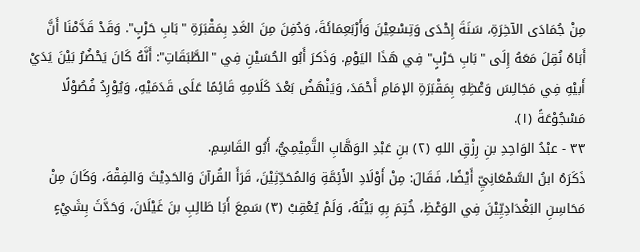مِنْ جُمَادَى الآخِرَةِ، سَنَةَ إِحْدَى وَتِسْعِيْنَ وَأَرْبَعِمَائَةَ، وَدُفِنَ مِنَ الغَدِ بِمَقْبَرَةِ "بَابِ حَرْبٍ". وَقَدْ قَدَّمْنَا أَنَّ أَبَاهُ نُقِلَ مَعَهُ إِلَى "بَابِ حَرْبٍ" فِي هَذَا اليَوْمِ. وَذَكرَ أَبُو الحُسَيْنِ فِي "الطَّبَقَاتِ": أَنَّهُ كَانَ يَحْضُرُ بَيْنَ يَدَيْ أَبيْهِ فِي مَجَالِسَ وَعْظِهِ بِمَقْبَرَةِ الإمَامِ أَحْمَدَ، وَيَنْهَضُ بَعْدَ كَلَامِهِ قَائِمًا عَلَى قَدَمَيْهِ، وَيُوْرِدُ فُصُوْلًا مَسْجُوْعَةً (١).
٣٣ - عبْدُ الوَاحِدِ بنِ رِزْقِ اللهِ (٢) بنِ عَبْدِ الوَهَّابِ التَّمِيْمِيُّ، أَبُو القَاسِمِ.
ذَكَرَهُ ابنُ السَّمْعَانِيِّ أَيْضًا، فَقَالَ: مِنْ أَوْلَادِ الأَئِمَّةِ وَالمُحَدِّثِيْنَ، قَرَأَ القُرآنَ وَالحَدِيْثَ وَالفِقْهَ، وَكَانَ مِنْ مَحَاسِنِ البَغْدَادِيِّيْنَ فِي الوَعْظِ، خُتِمَ بِهِ بَيْتُهُ، وَلَمْ يُعْقِبْ (٣) سَمِعَ أَبَا طَالِبِ بنَ غَيْلَانَ، وَحَدَّثَ بِشَيْءٍ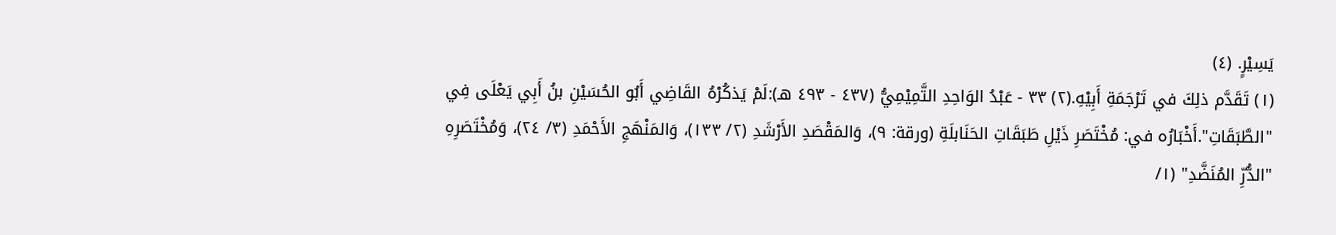يَسِيْرٍ. (٤)
(١) تَقَدَّم ذلِكَ في تَرْجَمَةِ أَبِيْهِ.(٢) ٣٣ - عَبْدُ الوَاحِدِ التَّمِيْمِيُّ (٤٣٧ - ٤٩٣ هـ):لَمْ يَذكُرْهُ القَاضِي أَبُو الحُسَيْنِ بنُ أَبِي يَعْلَى فِي "الطَّبَقَاتِ".أَخْبَارُه في: مُخْتَصَرِ ذَيْلِ طَبَقَاتِ الحَنَابلَةِ (ورقة: ٩)، وَالمَقْصَدِ الأَرْشَدِ (٢/ ١٣٣)، وَالمَنْهَجِ الأَحْمَدِ (٣/ ٢٤)، وَمُخْتَصَرِهِ "الدُّرِّ المُنَضَّدِ" (١/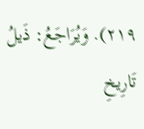٢١٩). وَيُرَاجَعُ: ذَيلُ تَارِيخِ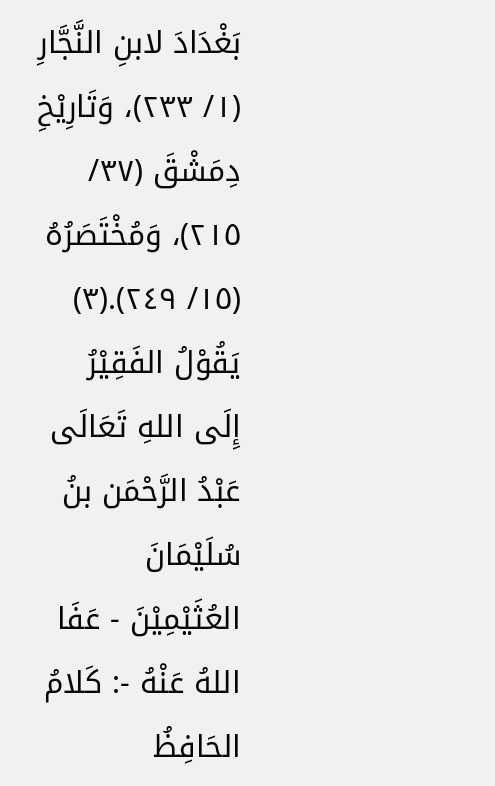بَغْدَادَ لابنِ النَّجَّارِ (١/ ٢٣٣)، وَتَارِيْخِ دِمَشْقَ (٣٧/ ٢١٥)، وَمُخْتَصَرُهُ (١٥/ ٢٤٩).(٣) يَقُوْلُ الفَقِيْرُ إِلَى اللهِ تَعَالَى عَبْدُ الرَّحْمَن بنُ سُلَيْمَانَ العُثَيْمِيْنَ - عَفَا اللهُ عَنْهُ -: كَلامُ الحَافِظُ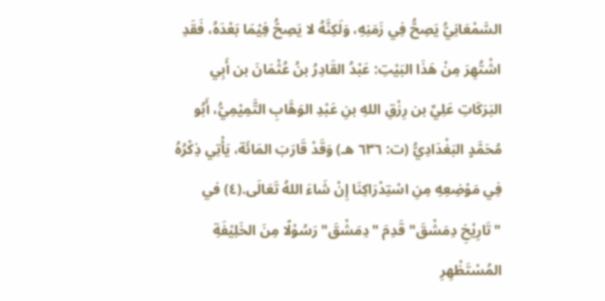السَّمْعَانِيُّ يَصِحُّ فِي زَمَنِهِ، وَلَكِنَّهُ لا يَصِحُّ فِيْمَا بَعْدَهُ، فَقَدِ اشْتُهِرَ مِنْ هَذَا البَيْتِ: عَبْدُ القَادِرُ بنُ عُثْمَانَ بن أَبِي البَرَكَاتِ عَلِيِّ بن رِزْقِ اللهِ بنِ عَبْدِ الوَهَّابِ التَّمِيْمِيُّ، أَبُو مُحَمَّدٍ البَغْدَادِيُّ (ت: ٦٣٦ هـ) وَقَدْ قَارَبَ المَائَة، يَأْتِي ذِكْرُهُ فِي مَوْضِعِهِ مِنِ اسْتِدْرَاكِنَا إِنْ شَاءَ اللهُ تَعَالَى.(٤) في "تَارِيْخِ دِمَشْقَ" قَدِمَ "دِمَشْقَ" رَسُوْلًا مِنَ الخَلِيْفَةِ المُسْتَظْهِرِ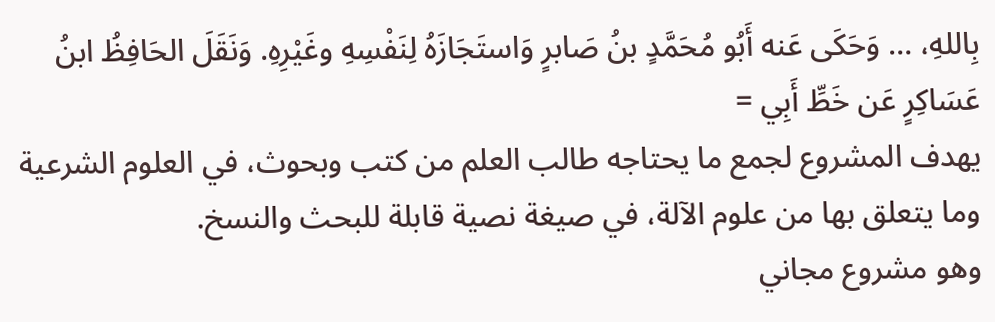بِاللهِ، … وَحَكَى عَنه أَبُو مُحَمَّدٍ بنُ صَابرٍ وَاستَجَازَهُ لِنَفْسِهِ وغَيْرِهِ. وَنَقَلَ الحَافِظُ ابنُ عَسَاكِرٍ عَن خَطِّ أَبِي =
يهدف المشروع لجمع ما يحتاجه طالب العلم من كتب وبحوث، في العلوم الشرعية وما يتعلق بها من علوم الآلة، في صيغة نصية قابلة للبحث والنسخ.
وهو مشروع مجاني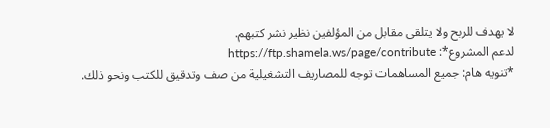لا يهدف للربح ولا يتلقى مقابل من المؤلفين نظير نشر كتبهم.
لدعم المشروع*: https://ftp.shamela.ws/page/contribute
*تنويه هام: جميع المساهمات توجه للمصاريف التشغيلية من صف وتدقيق للكتب ونحو ذلك.